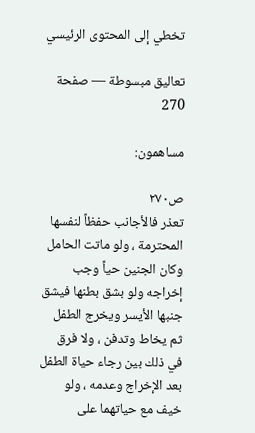تخطي إلى المحتوى الرئيسي

تعاليق مبسوطة — صفحة 270

مساهمون:

ص٢٧٠
تعذر فالأجانب حفظاً لنفسها المحترمة ، ولو ماتت الحامل وكان الجنين حياً وجب إخراجه ولو بشق بطنها فيشق جنبها الأيسر ويخرج الطفل ثم يخاط وتدفن ، ولا فرق في ذلك بين رجاء حياة الطفل بعد الإخراج وعدمه ، ولو خيف مع حياتهما على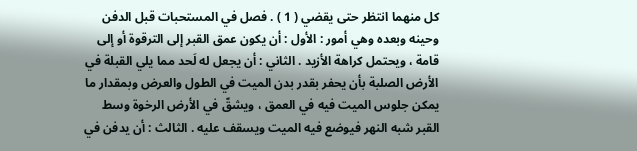كل منهما انتظر حتى يقضي ( 1 ) . فصل في المستحبات قبل الدفن وحينه وبعده وهي أمور : الأول : أن يكون عمق القبر إلى الترقوة أو إلى قامة ، ويحتمل كراهة الأزيد . الثاني : أن يجعل له لَحد مما يلي القبلة في الأرض الصلبة بأن يحفر بقدر بدن الميت في الطول والعرض وبمقدار ما يمكن جلوس الميت فيه في العمق ، ويشقّ في الأرض الرخوة وسط القبر شبه النهر فيوضع فيه الميت ويسقف عليه . الثالث : أن يدفن في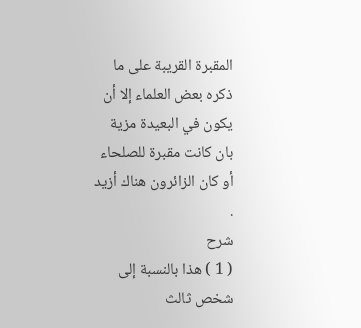المقبرة القريبة على ما ذكره بعض العلماء إلا أن يكون في البعيدة مزية بان كانت مقبرة للصلحاء أو كان الزائرون هناك أزيد .
شرح
( 1 ) هذا بالنسبة إلى شخص ثالث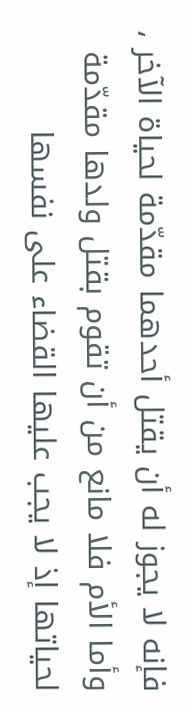فإنه لا يجوز له أن يقتل أحدهما مقدّمة لحياة الآخر ، وأما الأم فلا مانع من أن تقوم بقتل ولدها مقدّمة لحياتها إذ لا يجب عليها القضاء على نفسها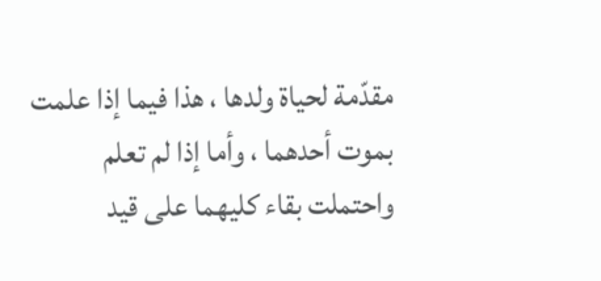مقدّمة لحياة ولدها ، هذا فيما إذا علمت بموت أحدهما ، وأما إذا لم تعلم واحتملت بقاء كليهما على قيد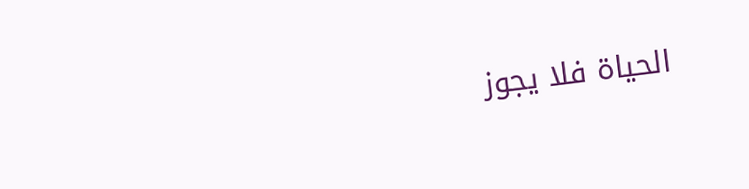الحياة فلا يجوز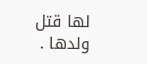لها قتل ولدها .